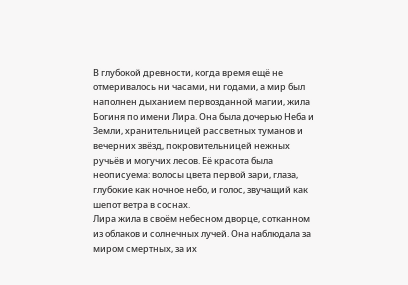В глубокой древности, когда время ещё не отмеривалось ни часами, ни годами, а мир был наполнен дыханием первозданной магии, жила Богиня по имени Лира. Она была дочерью Неба и Земли, хранительницей рассветных туманов и вечерних звёзд, покровительницей нежных ручьёв и могучих лесов. Её красота была неописуема: волосы цвета первой зари, глаза, глубокие как ночное небо, и голос, звучащий как шепот ветра в соснах.
Лира жила в своём небесном дворце, сотканном из облаков и солнечных лучей. Она наблюдала за миром смертных, за их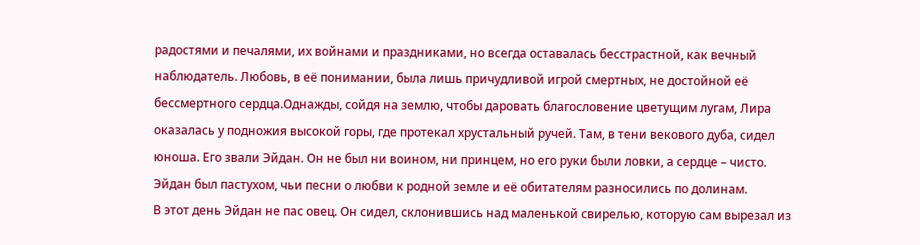радостями и печалями, их войнами и праздниками, но всегда оставалась бесстрастной, как вечный наблюдатель. Любовь, в её понимании, была лишь причудливой игрой смертных, не достойной её бессмертного сердца.Однажды, сойдя на землю, чтобы даровать благословение цветущим лугам, Лира оказалась у подножия высокой горы, где протекал хрустальный ручей. Там, в тени векового дуба, сидел юноша. Его звали Эйдан. Он не был ни воином, ни принцем, но его руки были ловки, а сердце – чисто. Эйдан был пастухом, чьи песни о любви к родной земле и её обитателям разносились по долинам.
В этот день Эйдан не пас овец. Он сидел, склонившись над маленькой свирелью, которую сам вырезал из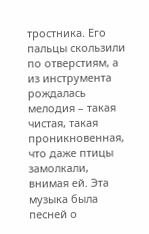тростника. Его пальцы скользили по отверстиям, а из инструмента рождалась мелодия – такая чистая, такая проникновенная, что даже птицы замолкали, внимая ей. Эта музыка была песней о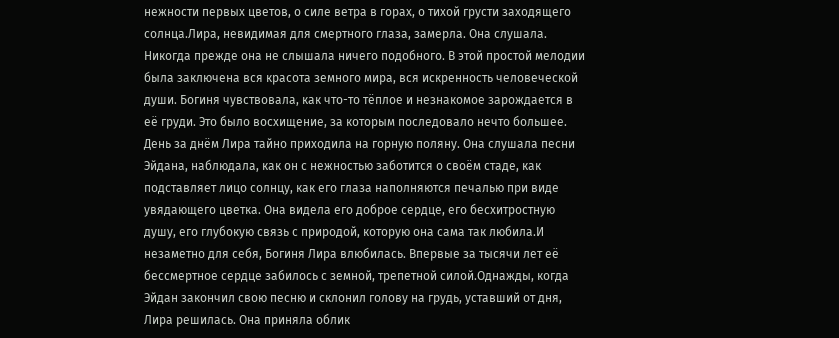нежности первых цветов, о силе ветра в горах, о тихой грусти заходящего солнца.Лира, невидимая для смертного глаза, замерла. Она слушала. Никогда прежде она не слышала ничего подобного. В этой простой мелодии была заключена вся красота земного мира, вся искренность человеческой души. Богиня чувствовала, как что-то тёплое и незнакомое зарождается в её груди. Это было восхищение, за которым последовало нечто большее.
День за днём Лира тайно приходила на горную поляну. Она слушала песни Эйдана, наблюдала, как он с нежностью заботится о своём стаде, как подставляет лицо солнцу, как его глаза наполняются печалью при виде увядающего цветка. Она видела его доброе сердце, его бесхитростную душу, его глубокую связь с природой, которую она сама так любила.И незаметно для себя, Богиня Лира влюбилась. Впервые за тысячи лет её бессмертное сердце забилось с земной, трепетной силой.Однажды, когда Эйдан закончил свою песню и склонил голову на грудь, уставший от дня, Лира решилась. Она приняла облик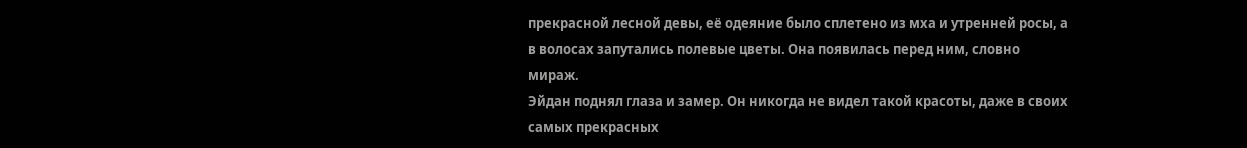прекрасной лесной девы, её одеяние было сплетено из мха и утренней росы, а в волосах запутались полевые цветы. Она появилась перед ним, словно мираж.
Эйдан поднял глаза и замер. Он никогда не видел такой красоты, даже в своих самых прекрасных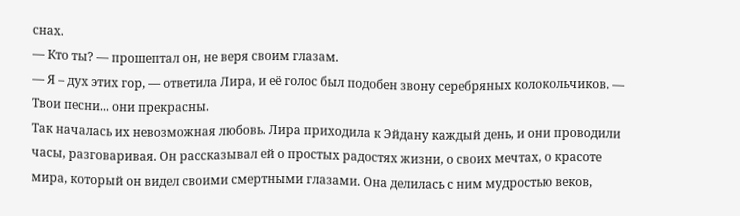снах.
— Кто ты? — прошептал он, не веря своим глазам.
— Я – дух этих гор, — ответила Лира, и её голос был подобен звону серебряных колокольчиков. — Твои песни... они прекрасны.
Так началась их невозможная любовь. Лира приходила к Эйдану каждый день, и они проводили часы, разговаривая. Он рассказывал ей о простых радостях жизни, о своих мечтах, о красоте мира, который он видел своими смертными глазами. Она делилась с ним мудростью веков,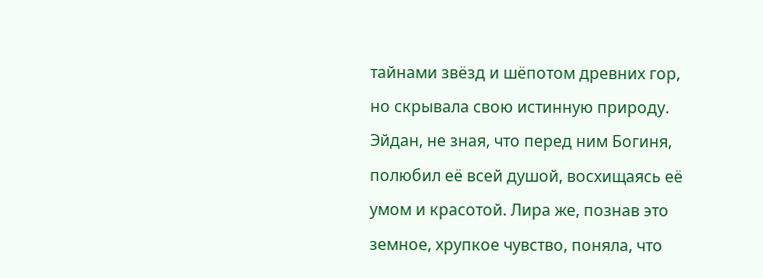тайнами звёзд и шёпотом древних гор, но скрывала свою истинную природу. Эйдан, не зная, что перед ним Богиня, полюбил её всей душой, восхищаясь её умом и красотой. Лира же, познав это земное, хрупкое чувство, поняла, что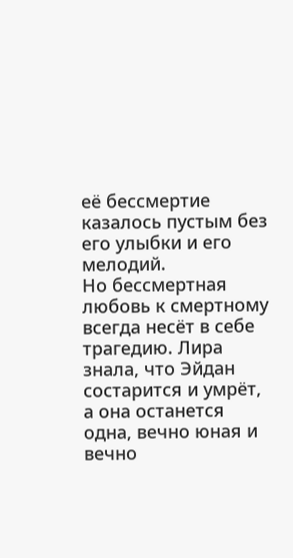её бессмертие казалось пустым без его улыбки и его мелодий.
Но бессмертная любовь к смертному всегда несёт в себе трагедию. Лира знала, что Эйдан состарится и умрёт, а она останется одна, вечно юная и вечно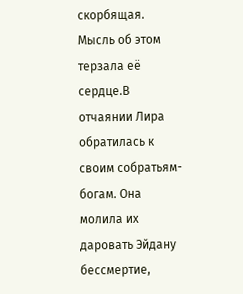скорбящая. Мысль об этом терзала её сердце.В отчаянии Лира обратилась к своим собратьям-богам. Она молила их даровать Эйдану бессмертие,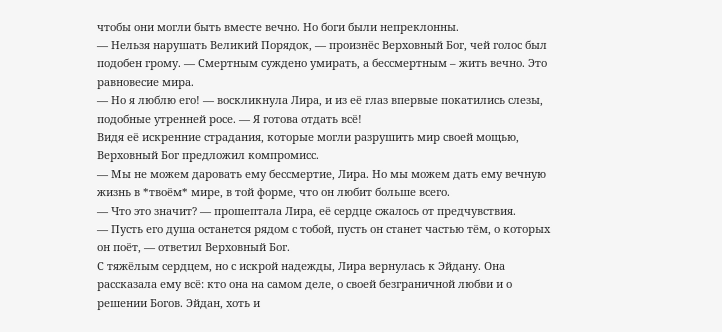чтобы они могли быть вместе вечно. Но боги были непреклонны.
— Нельзя нарушать Великий Порядок, — произнёс Верховный Бог, чей голос был подобен грому. — Смертным суждено умирать, а бессмертным – жить вечно. Это равновесие мира.
— Но я люблю его! — воскликнула Лира, и из её глаз впервые покатились слезы, подобные утренней росе. — Я готова отдать всё!
Видя её искренние страдания, которые могли разрушить мир своей мощью, Верховный Бог предложил компромисс.
— Мы не можем даровать ему бессмертие, Лира. Но мы можем дать ему вечную жизнь в *твоём* мире, в той форме, что он любит больше всего.
— Что это значит? — прошептала Лира, её сердце сжалось от предчувствия.
— Пусть его душа останется рядом с тобой, пусть он станет частью тём, о которых он поёт, — ответил Верховный Бог.
С тяжёлым сердцем, но с искрой надежды, Лира вернулась к Эйдану. Она рассказала ему всё: кто она на самом деле, о своей безграничной любви и о решении Богов. Эйдан, хоть и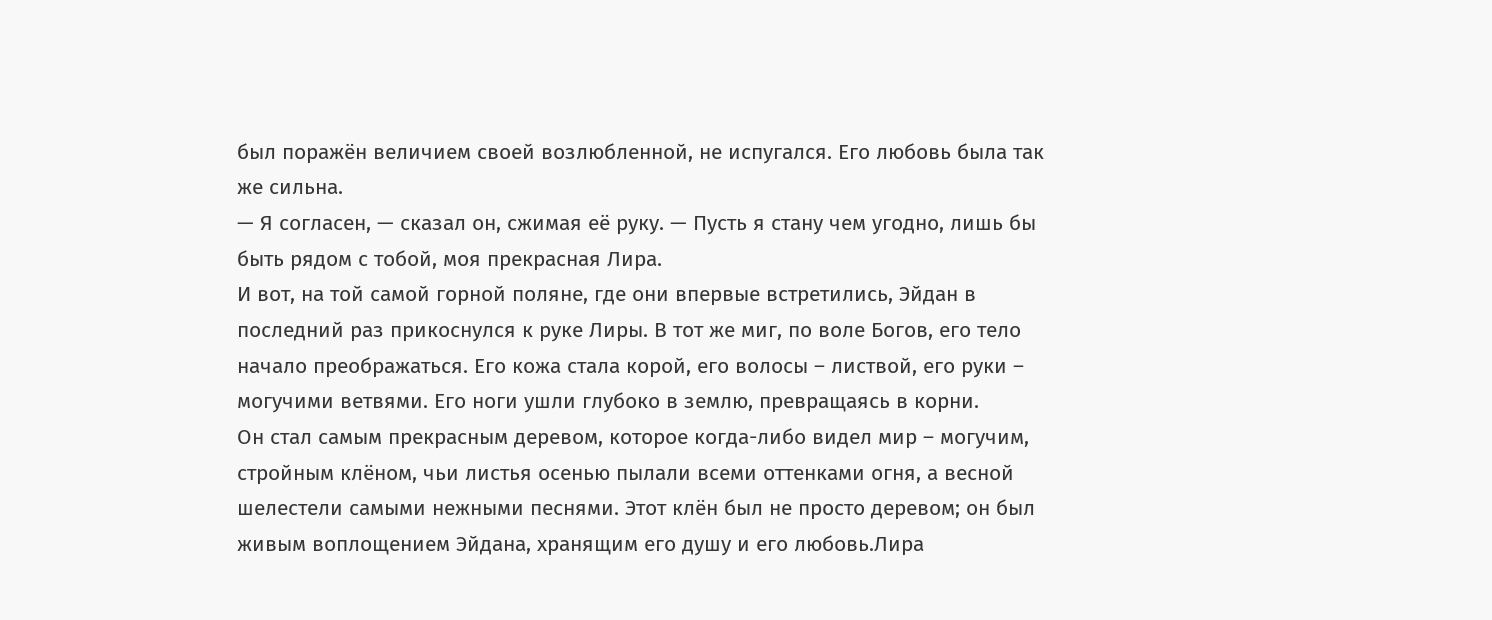был поражён величием своей возлюбленной, не испугался. Его любовь была так же сильна.
— Я согласен, — сказал он, сжимая её руку. — Пусть я стану чем угодно, лишь бы быть рядом с тобой, моя прекрасная Лира.
И вот, на той самой горной поляне, где они впервые встретились, Эйдан в последний раз прикоснулся к руке Лиры. В тот же миг, по воле Богов, его тело начало преображаться. Его кожа стала корой, его волосы – листвой, его руки – могучими ветвями. Его ноги ушли глубоко в землю, превращаясь в корни.
Он стал самым прекрасным деревом, которое когда-либо видел мир – могучим, стройным клёном, чьи листья осенью пылали всеми оттенками огня, а весной шелестели самыми нежными песнями. Этот клён был не просто деревом; он был живым воплощением Эйдана, хранящим его душу и его любовь.Лира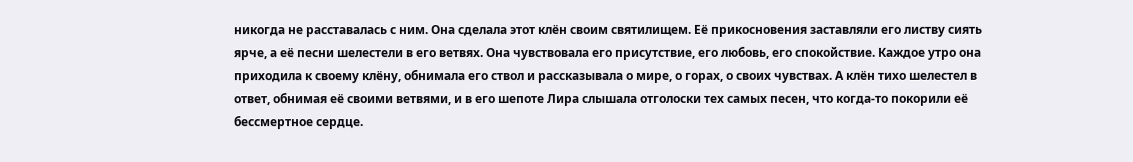никогда не расставалась с ним. Она сделала этот клён своим святилищем. Её прикосновения заставляли его листву сиять ярче, а её песни шелестели в его ветвях. Она чувствовала его присутствие, его любовь, его спокойствие. Каждое утро она приходила к своему клёну, обнимала его ствол и рассказывала о мире, о горах, о своих чувствах. А клён тихо шелестел в ответ, обнимая её своими ветвями, и в его шепоте Лира слышала отголоски тех самых песен, что когда-то покорили её бессмертное сердце.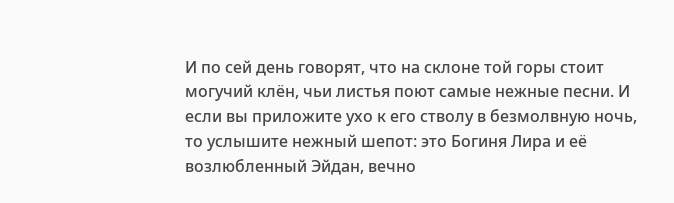И по сей день говорят, что на склоне той горы стоит могучий клён, чьи листья поют самые нежные песни. И если вы приложите ухо к его стволу в безмолвную ночь, то услышите нежный шепот: это Богиня Лира и её возлюбленный Эйдан, вечно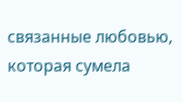связанные любовью, которая сумела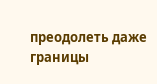преодолеть даже границы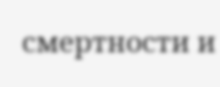смертности и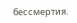бессмертия.